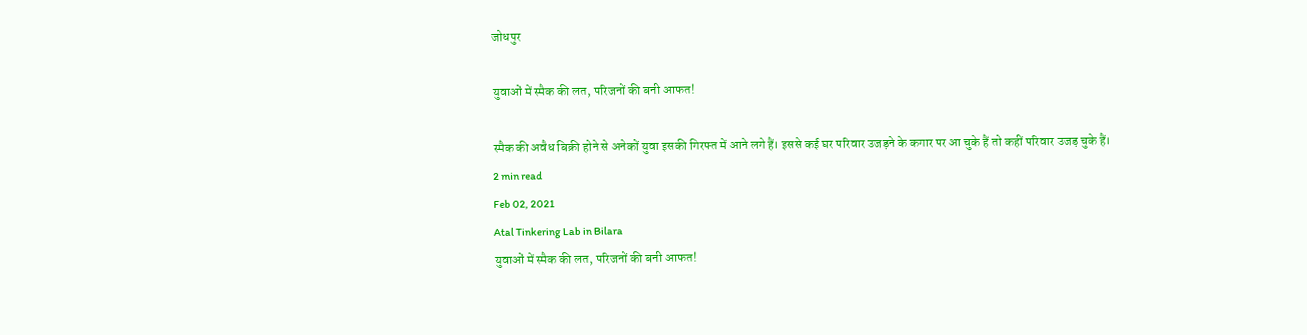जोधपुर

युवाओं में स्मैक की लत, परिजनों की बनी आफत!

स्मैक की अवैध बिक्री होने से अनेकों युवा इसकी गिरफ्त में आने लगे हैं। इससे कई घर परिवार उजड़ने के कगार पर आ चुके हैं तो कहीं परिवार उजड़ चुके हैं।
2 min read
Feb 02, 2021
Atal Tinkering Lab in Bilara
युवाओं में स्मैक की लत, परिजनों की बनी आफत!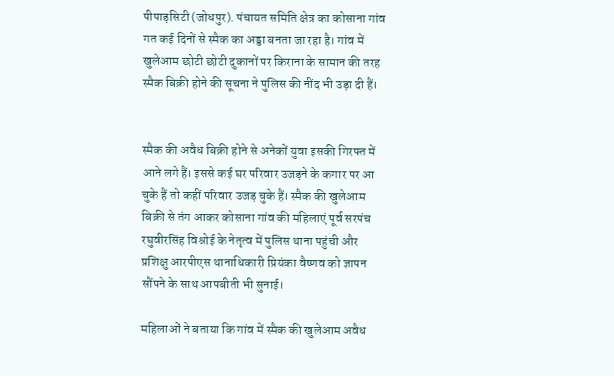पीपाड़सिटी (जोधपुर). पंचायत समिति क्षेत्र का कोसाना गांव गत कई दिनों से स्मैक का अड्डा बनता जा रहा है। गांव में खुलेआम छोटी छोटी दुकानों पर किराना के सामान की तरह स्मैक बिक्री होने की सूचना ने पुलिस की नींद भी उड़ा दी हैं।


स्मैक की अवैध बिक्री होने से अनेकों युवा इसकी गिरफ्त में आने लगे हैं। इससे कई घर परिवार उजड़ने के कगार पर आ चुके हैं तो कहीं परिवार उजड़ चुके हैं। स्मैक की खुलेआम बिक्री से तंग आकर कोसाना गांव की महिलाएं पूर्व सरपंच रघुवीरसिंह विश्नोई के नेतृत्व में पुलिस थाना पहुंची और प्रशिक्षु आरपीएस थानाधिकारी प्रियंका वैष्णव को ज्ञापन सौंपने के साथ आपबीती भी सुनाई।

महिलाओं ने बताया कि गांव में स्मैक की खुलेआम अवैध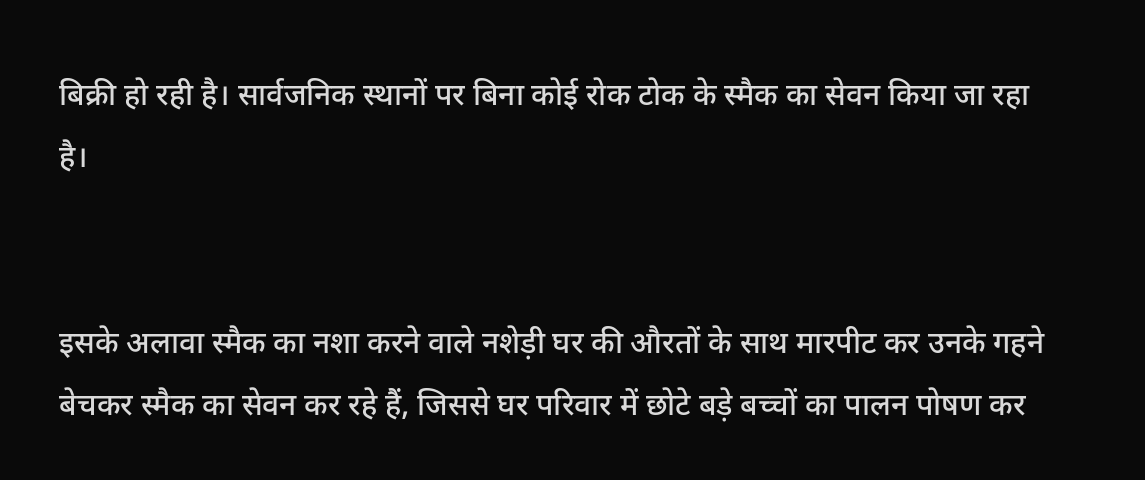बिक्री हो रही है। सार्वजनिक स्थानों पर बिना कोई रोक टोक के स्मैक का सेवन किया जा रहा है।


इसके अलावा स्मैक का नशा करने वाले नशेड़ी घर की औरतों के साथ मारपीट कर उनके गहने बेचकर स्मैक का सेवन कर रहे हैं, जिससे घर परिवार में छोटे बड़े बच्चों का पालन पोषण कर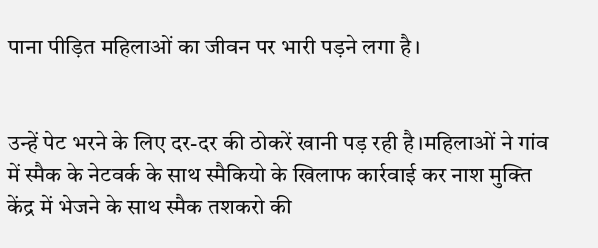पाना पीड़ित महिलाओं का जीवन पर भारी पड़ने लगा है।


उन्हें पेट भरने के लिए दर-दर की ठोकरें खानी पड़ रही है।महिलाओं ने गांव में स्मैक के नेटवर्क के साथ स्मैकियो के खिलाफ कार्रवाई कर नाश मुक्ति केंद्र में भेजने के साथ स्मैक तशकरो की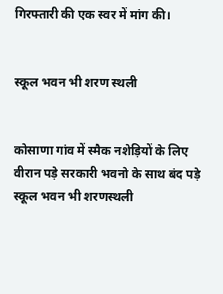गिरफ्तारी की एक स्वर में मांग की।


स्कूल भवन भी शरण स्थली


कोसाणा गांव में स्मैक नशेड़ियों के लिए वीरान पड़े सरकारी भवनो के साथ बंद पड़े स्कूल भवन भी शरणस्थली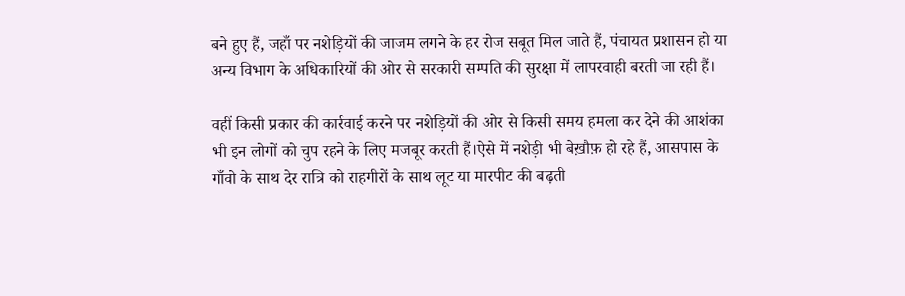बने हुए हैं, जहाँ पर नशेड़ियों की जाजम लगने के हर रोज सबूत मिल जाते हैं, पंचायत प्रशासन हो या अन्य विभाग के अधिकारियों की ओर से सरकारी सम्पति की सुरक्षा में लापरवाही बरती जा रही हैं।

वहीं किसी प्रकार की कार्रवाई करने पर नशेड़ियों की ओर से किसी समय हमला कर देने की आशंका भी इन लोगों को चुप रहने के लिए मजबूर करती हैं।ऐसे में नशेड़ी भी बेख़ौफ़ हो रहे हैं, आसपास के गाँवो के साथ देर रात्रि को राहगीरों के साथ लूट या मारपीट की बढ़ती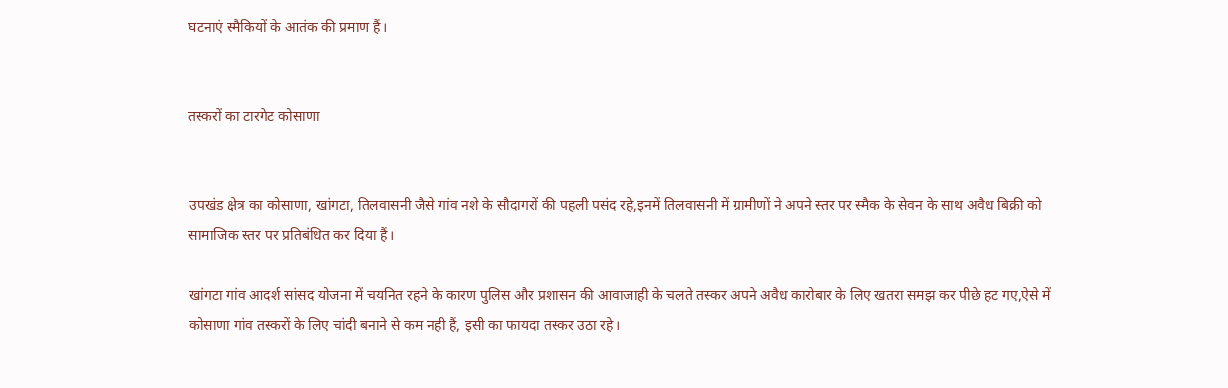घटनाएं स्मैकियों के आतंक की प्रमाण हैं।


तस्करों का टारगेट कोसाणा


उपखंड क्षेत्र का कोसाणा, खांगटा, तिलवासनी जैसे गांव नशे के सौदागरों की पहली पसंद रहे,इनमें तिलवासनी में ग्रामीणों ने अपने स्तर पर स्मैक के सेवन के साथ अवैध बिक्री को सामाजिक स्तर पर प्रतिबंधित कर दिया हैं।

खांगटा गांव आदर्श सांसद योजना में चयनित रहने के कारण पुलिस और प्रशासन की आवाजाही के चलते तस्कर अपने अवैध कारोबार के लिए खतरा समझ कर पीछे हट गए,ऐसे में कोसाणा गांव तस्करों के लिए चांदी बनाने से कम नही हैं, इसी का फायदा तस्कर उठा रहे।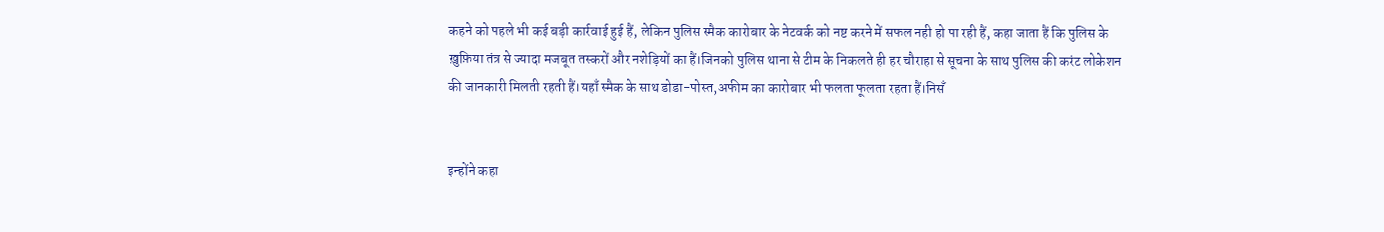कहने को पहले भी कई बड़ी कार्रवाई हुई हैं, लेकिन पुलिस स्मैक कारोबार के नेटवर्क को नष्ट करने में सफल नही हो पा रही हैं, कहा जाता हैं कि पुलिस के ख़ुफ़िया तंत्र से ज्यादा मजबूत तस्करों और नशेड़ियों का हैं।जिनको पुलिस थाना से टीम के निकलते ही हर चौराहा से सूचना के साथ पुलिस की करंट लोकेशन की जानकारी मिलती रहती हैं।यहाँ स्मैक के साथ डोडा-पोस्त,अफीम का कारोबार भी फलता फूलता रहता हैं।निसँ


इन्होंने कहा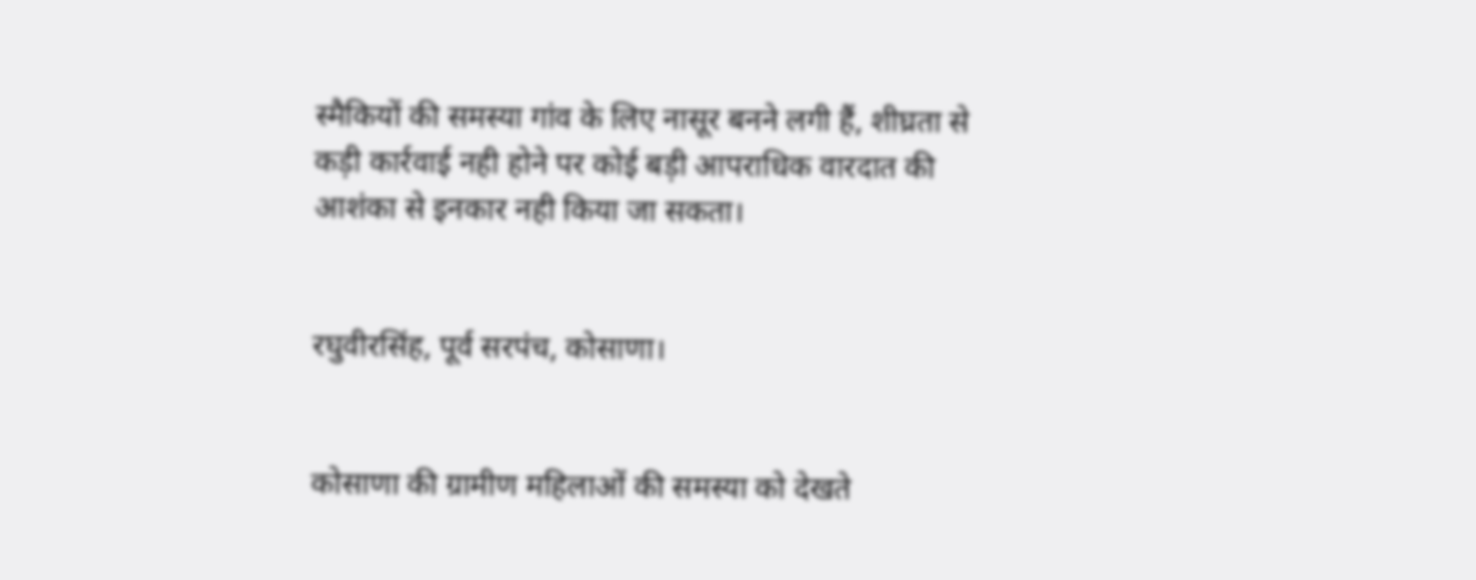स्मैकियों की समस्या गांव के लिए नासूर बनने लगी हैं, शीघ्रता से कड़ी कार्रवाई नही होने पर कोई बड़ी आपराधिक वारदात की आशंका से इनकार नही किया जा सकता।


रघुवीरसिंह, पूर्व सरपंच, कोसाणा।


कोसाणा की ग्रामीण महिलाओं की समस्या को देखते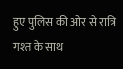हुए पुलिस की ओर से रात्रि गश्त के साथ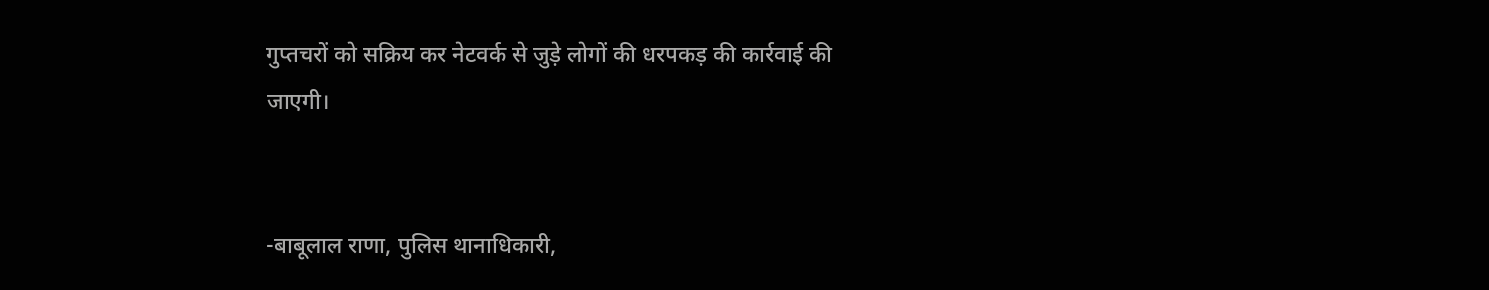गुप्तचरों को सक्रिय कर नेटवर्क से जुड़े लोगों की धरपकड़ की कार्रवाई की जाएगी।


-बाबूलाल राणा, पुलिस थानाधिकारी,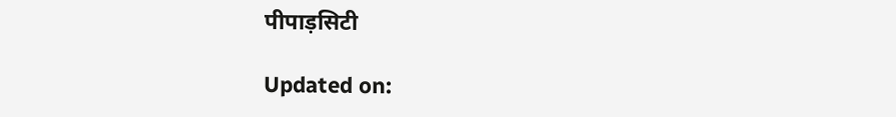पीपाड़सिटी

Updated on: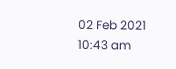02 Feb 2021 10:43 am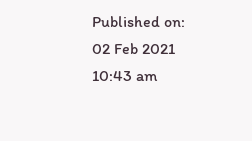Published on:
02 Feb 2021 10:43 am